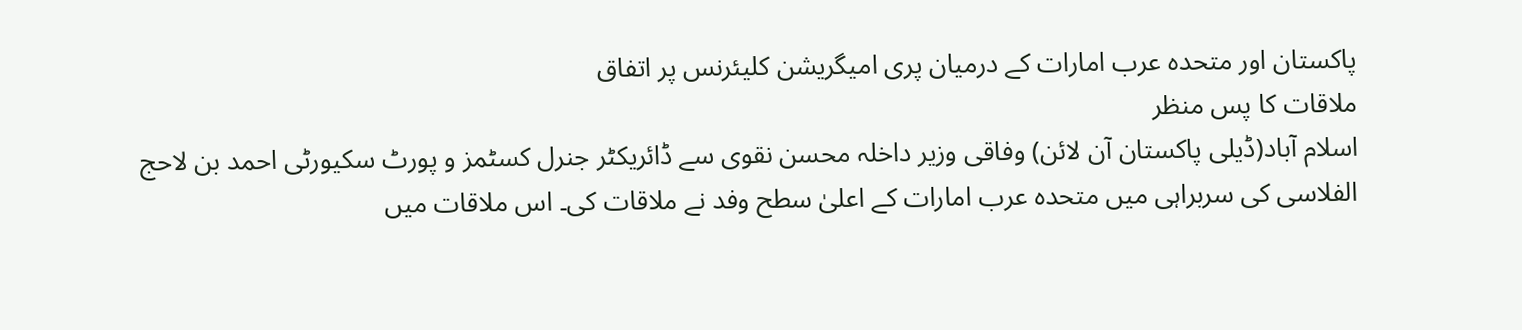پاکستان اور متحدہ عرب امارات کے درمیان پری امیگریشن کلیئرنس پر اتفاق
ملاقات کا پس منظر
اسلام آباد(ڈیلی پاکستان آن لائن) وفاقی وزیر داخلہ محسن نقوی سے ڈائریکٹر جنرل کسٹمز و پورٹ سکیورٹی احمد بن لاحج الفلاسی کی سربراہی میں متحدہ عرب امارات کے اعلیٰ سطح وفد نے ملاقات کی۔ اس ملاقات میں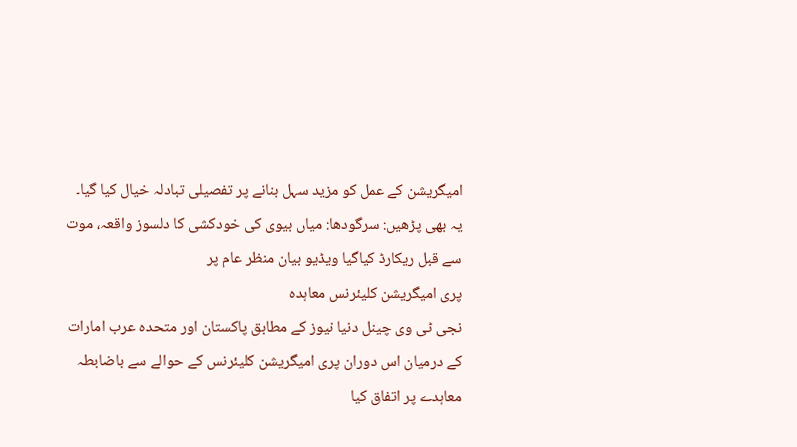امیگریشن کے عمل کو مزید سہل بنانے پر تفصیلی تبادلہ خیال کیا گیا۔
یہ بھی پڑھیں: سرگودھا: میاں بیوی کی خودکشی کا دلسوز واقعہ، موت سے قبل ریکارڈ کیاگیا ویڈیو بیان منظر عام پر
پری امیگریشن کلیئرنس معاہدہ
نجی ٹی وی چینل دنیا نیوز کے مطابق پاکستان اور متحدہ عرب امارات کے درمیان اس دوران پری امیگریشن کلیئرنس کے حوالے سے باضابطہ معاہدے پر اتفاق کیا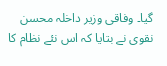گیا۔ وفاقی وزیر داخلہ محسن نقوی نے بتایا کہ اس نئے نظام کا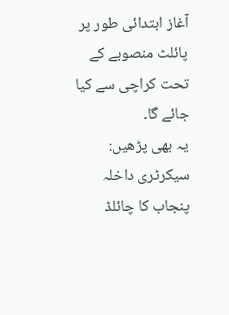آغاز ابتدائی طور پر پائلٹ منصوبے کے تحت کراچی سے کیا جائے گا۔
یہ بھی پڑھیں: سیکرٹری داخلہ پنجاب کا چائلڈ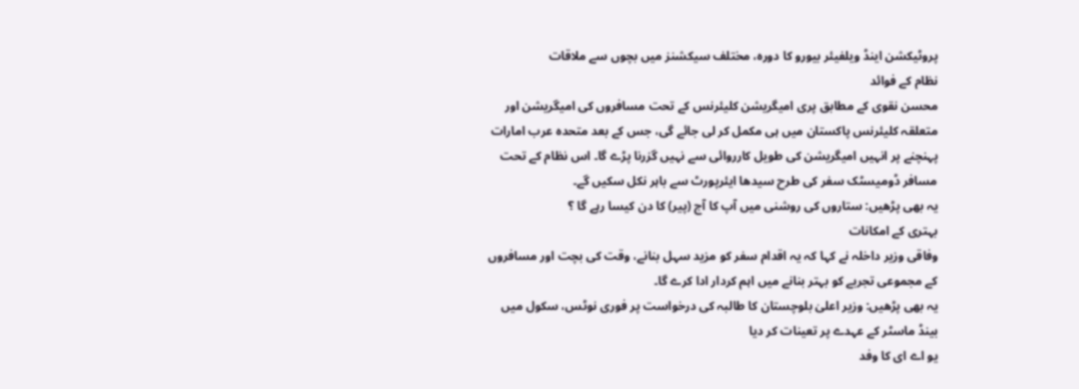پروٹیکشن اینڈ ویلفیئر بیورو کا دورہ، مختلف سیکشنز میں بچوں سے ملاقات
نظام کے فوائد
محسن نقوی کے مطابق پری امیگریشن کلیئرنس کے تحت مسافروں کی امیگریشن اور متعلقہ کلیئرنس پاکستان میں ہی مکمل کر لی جائے گی، جس کے بعد متحدہ عرب امارات پہنچنے پر انہیں امیگریشن کی طویل کارروائی سے نہیں گزرنا پڑے گا۔ اس نظام کے تحت مسافر ڈومیسٹک سفر کی طرح سیدھا ایئرپورٹ سے باہر نکل سکیں گے۔
یہ بھی پڑھیں: ستاروں کی روشنی میں آپ کا آج (پیر) کا دن کیسا رہے گا ؟
بہتری کے امکانات
وفاقی وزیر داخلہ نے کہا کہ یہ اقدام سفر کو مزید سہل بنانے، وقت کی بچت اور مسافروں کے مجموعی تجربے کو بہتر بنانے میں اہم کردار ادا کرے گا۔
یہ بھی پڑھیں: وزیر اعلیٰ بلوچستان کا طالبہ کی درخواست پر فوری نوٹس، سکول میں بینڈ ماسٹر کے عہدے پر تعینات کر دیا
یو اے ای کا وفد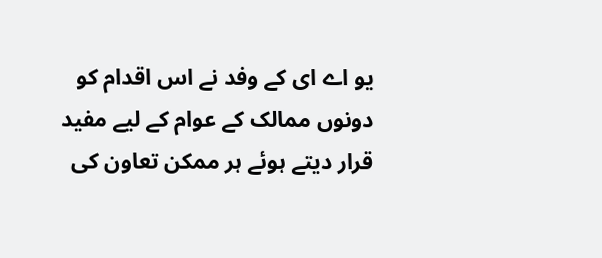یو اے ای کے وفد نے اس اقدام کو دونوں ممالک کے عوام کے لیے مفید قرار دیتے ہوئے ہر ممکن تعاون کی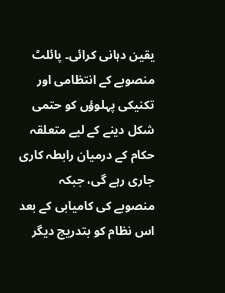یقین دہانی کرائی۔ پائلٹ منصوبے کے انتظامی اور تکنیکی پہلوؤں کو حتمی شکل دینے کے لیے متعلقہ حکام کے درمیان رابطہ کاری جاری رہے گی، جبکہ منصوبے کی کامیابی کے بعد اس نظام کو بتدریج دیگر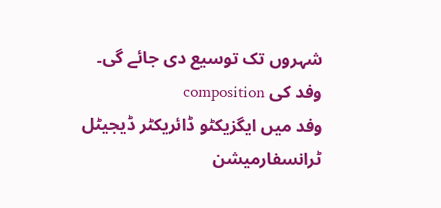شہروں تک توسیع دی جائے گی۔
وفد کی composition
وفد میں ایگزیکٹو ڈائریکٹر ڈیجیٹل ٹرانسفارمیشن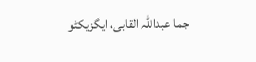جما عبداللہ القابی، ایگزیکٹو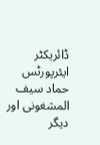ڈائریکٹر ایئرپورٹس حماد سیف المشغونی اور دیگر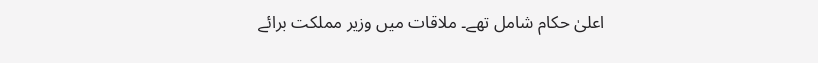اعلیٰ حکام شامل تھے۔ ملاقات میں وزیر مملکت برائے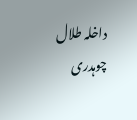داخلہ طلال چوہدری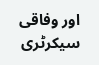اور وفاقی سیکرٹری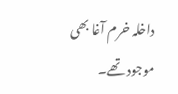داخلہ خرم آغا بھی موجود تھے۔